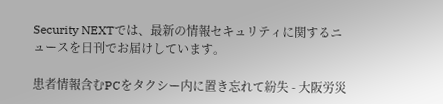Security NEXTでは、最新の情報セキュリティに関するニュースを日刊でお届けしています。

患者情報含むPCをタクシー内に置き忘れて紛失 - 大阪労災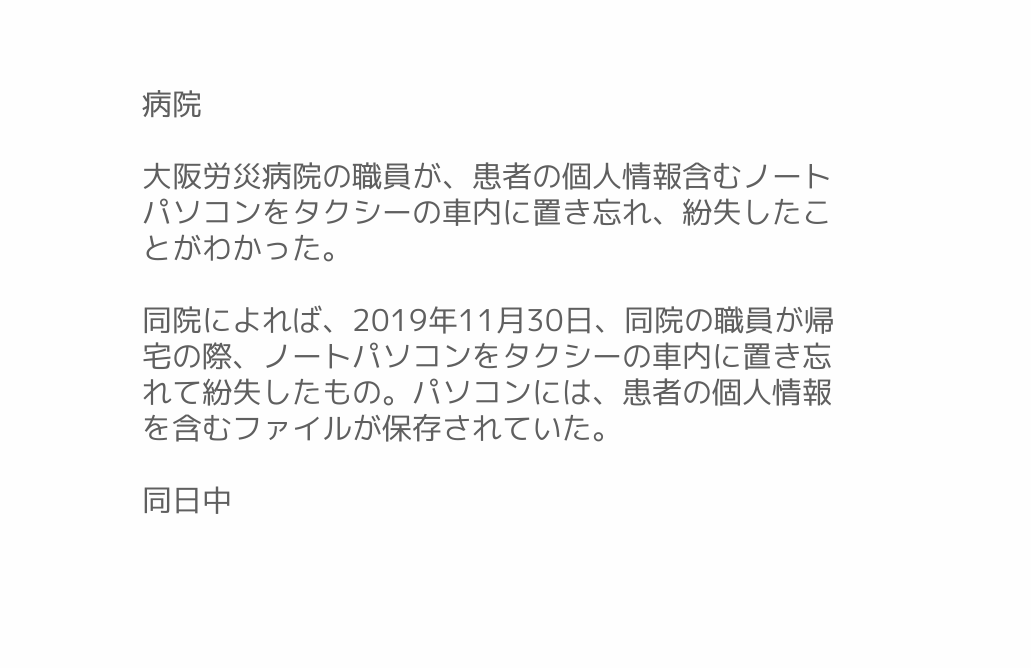病院

大阪労災病院の職員が、患者の個人情報含むノートパソコンをタクシーの車内に置き忘れ、紛失したことがわかった。

同院によれば、2019年11月30日、同院の職員が帰宅の際、ノートパソコンをタクシーの車内に置き忘れて紛失したもの。パソコンには、患者の個人情報を含むファイルが保存されていた。

同日中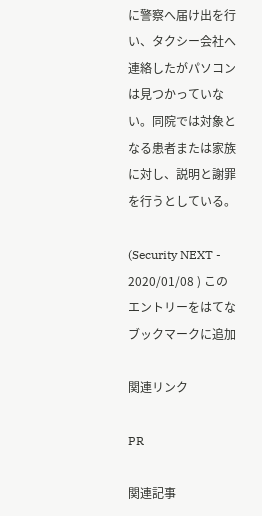に警察へ届け出を行い、タクシー会社へ連絡したがパソコンは見つかっていない。同院では対象となる患者または家族に対し、説明と謝罪を行うとしている。

(Security NEXT - 2020/01/08 ) このエントリーをはてなブックマークに追加

関連リンク

PR

関連記事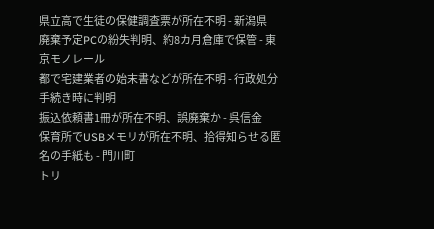県立高で生徒の保健調査票が所在不明 - 新潟県
廃棄予定PCの紛失判明、約8カ月倉庫で保管 - 東京モノレール
都で宅建業者の始末書などが所在不明 - 行政処分手続き時に判明
振込依頼書1冊が所在不明、誤廃棄か - 呉信金
保育所でUSBメモリが所在不明、拾得知らせる匿名の手紙も - 門川町
トリ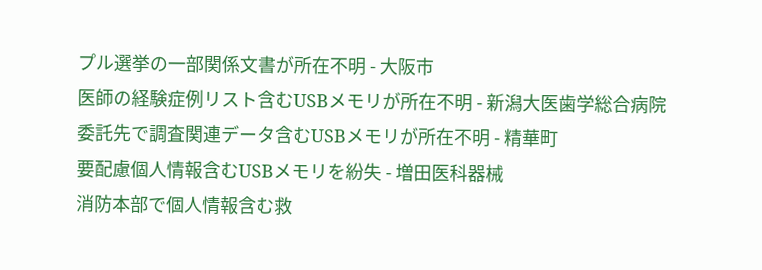プル選挙の一部関係文書が所在不明 - 大阪市
医師の経験症例リスト含むUSBメモリが所在不明 - 新潟大医歯学総合病院
委託先で調査関連データ含むUSBメモリが所在不明 - 精華町
要配慮個人情報含むUSBメモリを紛失 - 増田医科器械
消防本部で個人情報含む救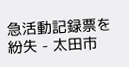急活動記録票を紛失 - 太田市